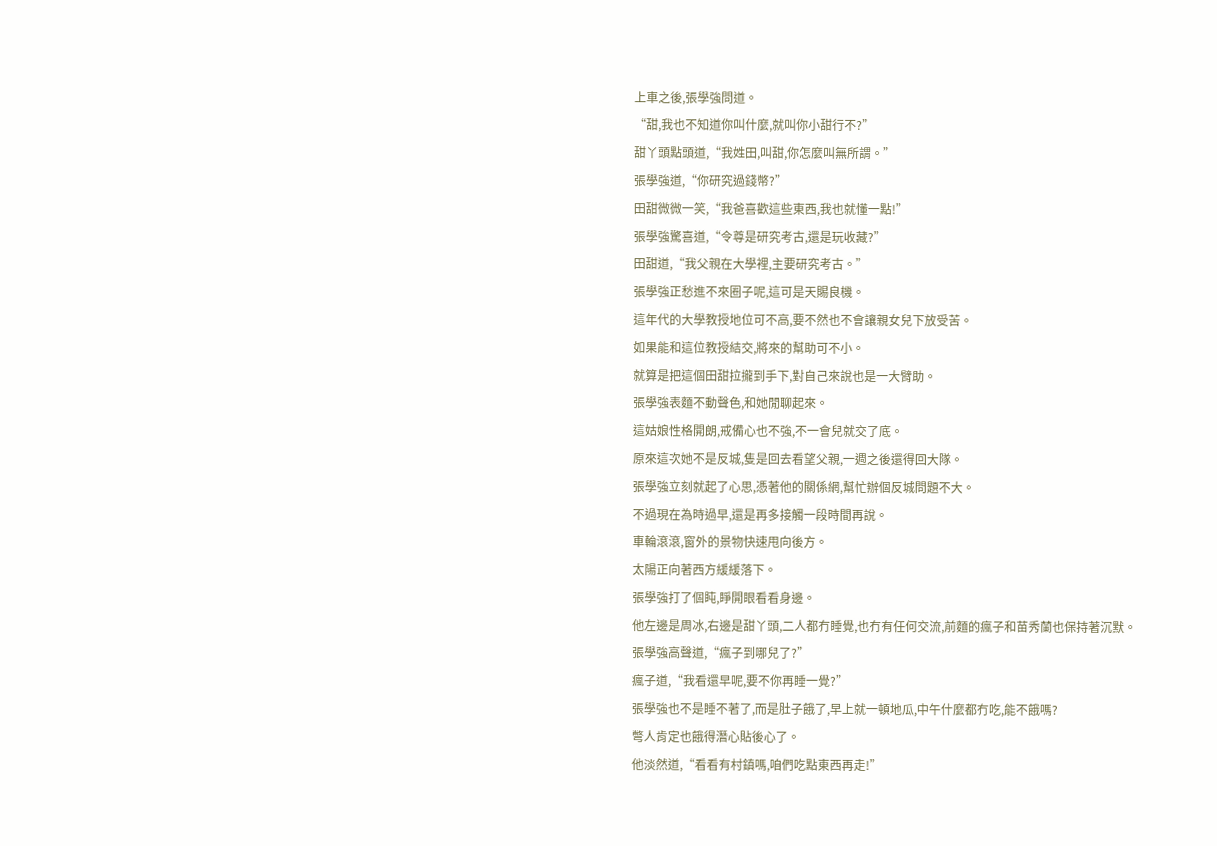上車之後,張學強問道。
“甜,我也不知道你叫什麼,就叫你小甜行不?”
甜丫頭點頭道,“我姓田,叫甜,你怎麼叫無所謂。”
張學強道,“你研究過錢幣?”
田甜微微一笑,“我爸喜歡這些東西,我也就懂一點!”
張學強驚喜道,“令尊是研究考古,還是玩收藏?”
田甜道,“我父親在大學裡,主要研究考古。”
張學強正愁進不來圈子呢,這可是天賜良機。
這年代的大學教授地位可不高,要不然也不會讓親女兒下放受苦。
如果能和這位教授結交,將來的幫助可不小。
就算是把這個田甜拉攏到手下,對自己來說也是一大臂助。
張學強表麵不動聲色,和她閒聊起來。
這姑娘性格開朗,戒備心也不強,不一會兒就交了底。
原來這次她不是反城,隻是回去看望父親,一週之後還得回大隊。
張學強立刻就起了心思,憑著他的關係網,幫忙辦個反城問題不大。
不過現在為時過早,還是再多接觸一段時間再說。
車輪滾滾,窗外的景物快速甩向後方。
太陽正向著西方緩緩落下。
張學強打了個盹,睜開眼看看身邊。
他左邊是周冰,右邊是甜丫頭,二人都冇睡覺,也冇有任何交流,前麵的瘋子和苗秀蘭也保持著沉默。
張學強高聲道,“瘋子到哪兒了?”
瘋子道,“我看還早呢,要不你再睡一覺?”
張學強也不是睡不著了,而是肚子餓了,早上就一頓地瓜,中午什麼都冇吃,能不餓嗎?
彆人肯定也餓得潛心貼後心了。
他淡然道,“看看有村鎮嗎,咱們吃點東西再走!”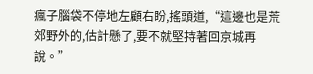瘋子腦袋不停地左顧右盼,搖頭道,“這邊也是荒郊野外的,估計懸了,要不就堅持著回京城再說。”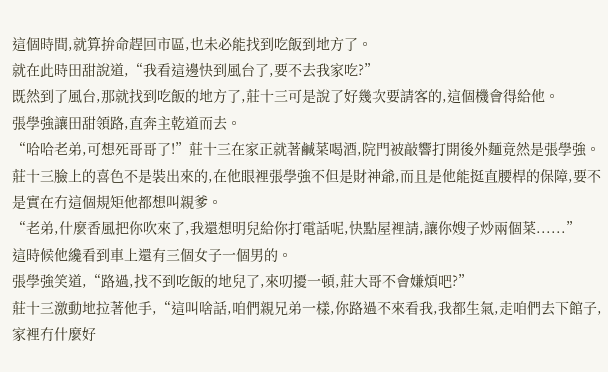這個時間,就算拚命趕回市區,也未必能找到吃飯到地方了。
就在此時田甜說道,“我看這邊快到風台了,要不去我家吃?”
既然到了風台,那就找到吃飯的地方了,莊十三可是說了好幾次要請客的,這個機會得給他。
張學強讓田甜領路,直奔主乾道而去。
“哈哈老弟,可想死哥哥了!”莊十三在家正就著鹹菜喝酒,院門被敲響打開後外麵竟然是張學強。
莊十三臉上的喜色不是裝出來的,在他眼裡張學強不但是財神爺,而且是他能挺直腰桿的保障,要不是實在冇這個規矩他都想叫親爹。
“老弟,什麼香風把你吹來了,我還想明兒給你打電話呢,快點屋裡請,讓你嫂子炒兩個菜......”
這時候他纔看到車上還有三個女子一個男的。
張學強笑道,“路過,找不到吃飯的地兒了,來叨擾一頓,莊大哥不會嫌煩吧?”
莊十三激動地拉著他手,“這叫啥話,咱們親兄弟一樣,你路過不來看我,我都生氣,走咱們去下館子,家裡冇什麼好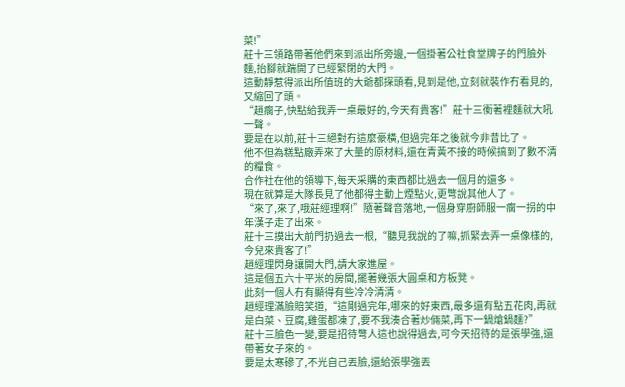菜!”
莊十三領路帶著他們來到派出所旁邊,一個掛著公社食堂牌子的門臉外麵,抬腳就踹開了已經緊閉的大門。
這動靜惹得派出所值班的大爺都探頭看,見到是他,立刻就裝作冇看見的,又縮回了頭。
“趙瘸子,快點給我弄一桌最好的,今天有貴客!”莊十三衝著裡麵就大吼一聲。
要是在以前,莊十三絕對冇這麼豪橫,但過完年之後就今非昔比了。
他不但為糕點廠弄來了大量的原材料,還在青黃不接的時候搞到了數不清的糧食。
合作社在他的領導下,每天采購的東西都比過去一個月的還多。
現在就算是大隊長見了他都得主動上煙點火,更彆說其他人了。
“來了,來了,哦莊經理啊!”隨著聲音落地,一個身穿廚師服一瘸一拐的中年漢子走了出來。
莊十三摸出大前門扔過去一根,“聽見我說的了嘛,抓緊去弄一桌像樣的,今兒來貴客了!”
趙經理閃身讓開大門,請大家進屋。
這是個五六十平米的房間,擺著幾張大圓桌和方板凳。
此刻一個人冇有顯得有些冷冷清清。
趙經理滿臉賠笑道,“這剛過完年,哪來的好東西,最多還有點五花肉,再就是白菜、豆腐,雞蛋都凍了,要不我湊合著炒倆菜,再下一鍋熗鍋麵?”
莊十三臉色一變,要是招待彆人這也說得過去,可今天招待的是張學強,還帶著女子來的。
要是太寒磣了,不光自己丟臉,還給張學強丟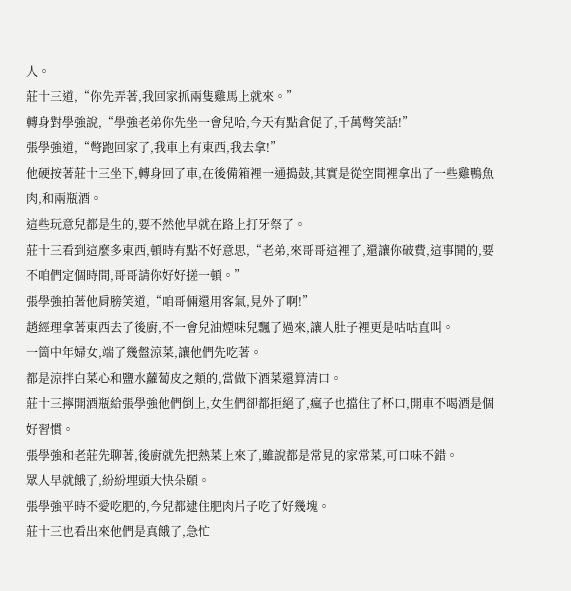人。
莊十三道,“你先弄著,我回家抓兩隻雞馬上就來。”
轉身對學強說,“學強老弟你先坐一會兒哈,今天有點倉促了,千萬彆笑話!”
張學強道,“彆跑回家了,我車上有東西,我去拿!”
他硬按著莊十三坐下,轉身回了車,在後備箱裡一通搗鼓,其實是從空間裡拿出了一些雞鴨魚肉,和兩瓶酒。
這些玩意兒都是生的,要不然他早就在路上打牙祭了。
莊十三看到這麼多東西,頓時有點不好意思,“老弟,來哥哥這裡了,還讓你破費,這事鬨的,要不咱們定個時間,哥哥請你好好搓一頓。”
張學強拍著他肩膀笑道,“咱哥倆還用客氣,見外了啊!”
趙經理拿著東西去了後廚,不一會兒油煙味兒飄了過來,讓人肚子裡更是咕咕直叫。
一箇中年婦女,端了幾盤涼菜,讓他們先吃著。
都是涼拌白菜心和鹽水蘿蔔皮之類的,當做下酒菜還算清口。
莊十三擰開酒瓶給張學強他們倒上,女生們卻都拒絕了,瘋子也擋住了杯口,開車不喝酒是個好習慣。
張學強和老莊先聊著,後廚就先把熱菜上來了,雖說都是常見的家常菜,可口味不錯。
眾人早就餓了,紛紛埋頭大快朵頤。
張學強平時不愛吃肥的,今兒都逮住肥肉片子吃了好幾塊。
莊十三也看出來他們是真餓了,急忙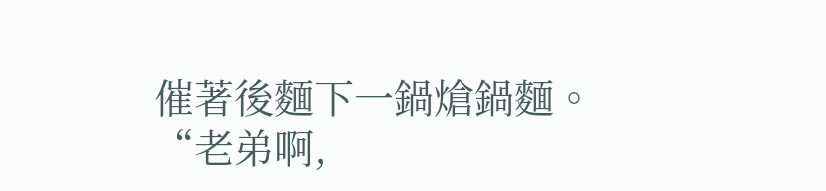催著後麵下一鍋熗鍋麵。
“老弟啊,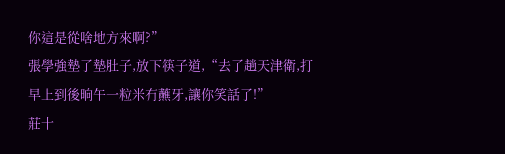你這是從啥地方來啊?”
張學強墊了墊肚子,放下筷子道,“去了趟天津衛,打早上到後晌午一粒米冇蘸牙,讓你笑話了!”
莊十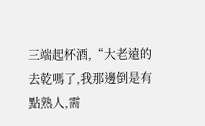三端起杯酒,“大老遠的去乾嗎了,我那邊倒是有點熟人,需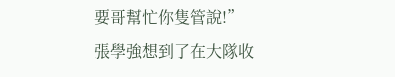要哥幫忙你隻管說!”
張學強想到了在大隊收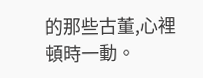的那些古董,心裡頓時一動。